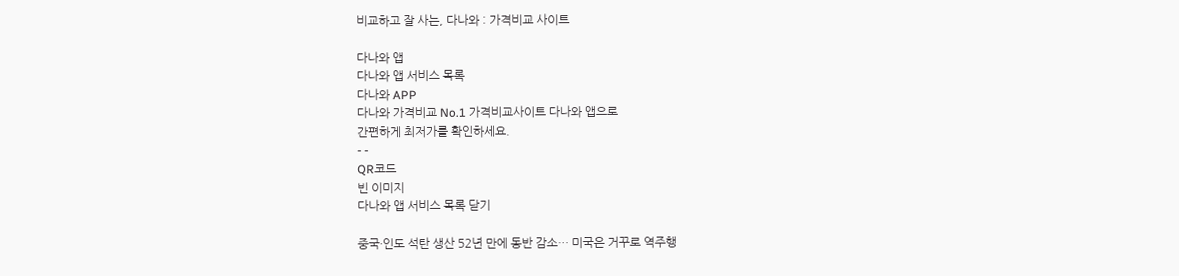비교하고 잘 사는, 다나와 : 가격비교 사이트

다나와 앱
다나와 앱 서비스 목록
다나와 APP
다나와 가격비교 No.1 가격비교사이트 다나와 앱으로
간편하게 최저가를 확인하세요.
- -
QR코드
빈 이미지
다나와 앱 서비스 목록 닫기

중국·인도 석탄 생산 52년 만에 동반 감소… 미국은 거꾸로 역주행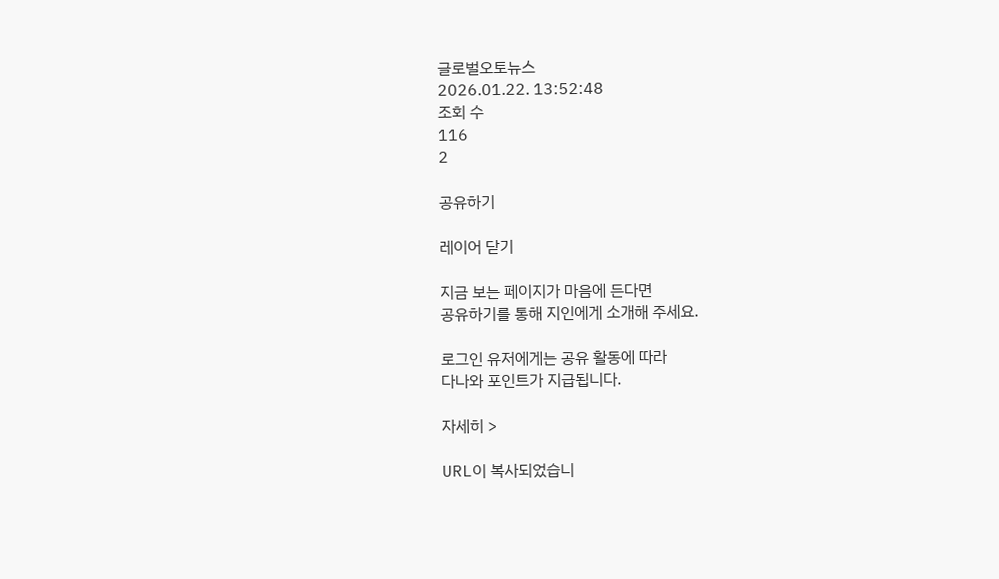글로벌오토뉴스
2026.01.22. 13:52:48
조회 수
116
2

공유하기

레이어 닫기

지금 보는 페이지가 마음에 든다면
공유하기를 통해 지인에게 소개해 주세요.

로그인 유저에게는 공유 활동에 따라
다나와 포인트가 지급됩니다.

자세히 >

URL이 복사되었습니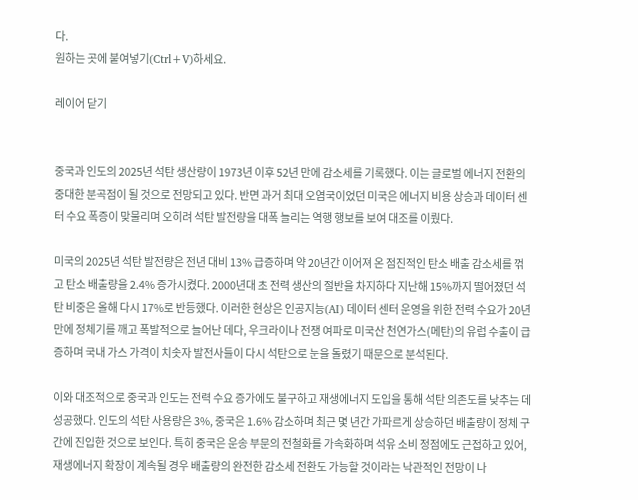다.
원하는 곳에 붙여넣기(Ctrl+V)하세요.

레이어 닫기


중국과 인도의 2025년 석탄 생산량이 1973년 이후 52년 만에 감소세를 기록했다. 이는 글로벌 에너지 전환의 중대한 분곡점이 될 것으로 전망되고 있다. 반면 과거 최대 오염국이었던 미국은 에너지 비용 상승과 데이터 센터 수요 폭증이 맞물리며 오히려 석탄 발전량을 대폭 늘리는 역행 행보를 보여 대조를 이뤘다.

미국의 2025년 석탄 발전량은 전년 대비 13% 급증하며 약 20년간 이어져 온 점진적인 탄소 배출 감소세를 꺾고 탄소 배출량을 2.4% 증가시켰다. 2000년대 초 전력 생산의 절반을 차지하다 지난해 15%까지 떨어졌던 석탄 비중은 올해 다시 17%로 반등했다. 이러한 현상은 인공지능(AI) 데이터 센터 운영을 위한 전력 수요가 20년 만에 정체기를 깨고 폭발적으로 늘어난 데다, 우크라이나 전쟁 여파로 미국산 천연가스(메탄)의 유럽 수출이 급증하며 국내 가스 가격이 치솟자 발전사들이 다시 석탄으로 눈을 돌렸기 때문으로 분석된다.

이와 대조적으로 중국과 인도는 전력 수요 증가에도 불구하고 재생에너지 도입을 통해 석탄 의존도를 낮추는 데 성공했다. 인도의 석탄 사용량은 3%, 중국은 1.6% 감소하며 최근 몇 년간 가파르게 상승하던 배출량이 정체 구간에 진입한 것으로 보인다. 특히 중국은 운송 부문의 전철화를 가속화하며 석유 소비 정점에도 근접하고 있어, 재생에너지 확장이 계속될 경우 배출량의 완전한 감소세 전환도 가능할 것이라는 낙관적인 전망이 나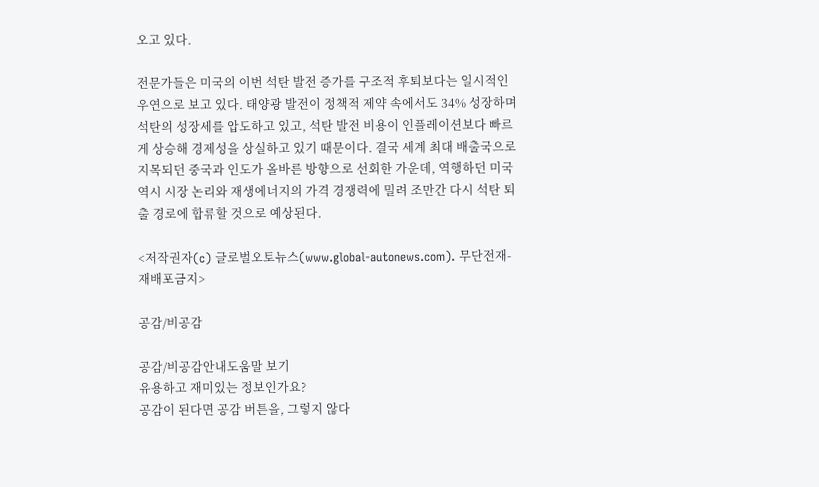오고 있다.

전문가들은 미국의 이번 석탄 발전 증가를 구조적 후퇴보다는 일시적인 우연으로 보고 있다. 태양광 발전이 정책적 제약 속에서도 34% 성장하며 석탄의 성장세를 압도하고 있고, 석탄 발전 비용이 인플레이션보다 빠르게 상승해 경제성을 상실하고 있기 때문이다. 결국 세계 최대 배출국으로 지목되던 중국과 인도가 올바른 방향으로 선회한 가운데, 역행하던 미국 역시 시장 논리와 재생에너지의 가격 경쟁력에 밀려 조만간 다시 석탄 퇴출 경로에 합류할 것으로 예상된다.

<저작권자(c) 글로벌오토뉴스(www.global-autonews.com). 무단전재-재배포금지>

공감/비공감

공감/비공감안내도움말 보기
유용하고 재미있는 정보인가요?
공감이 된다면 공감 버튼을, 그렇지 않다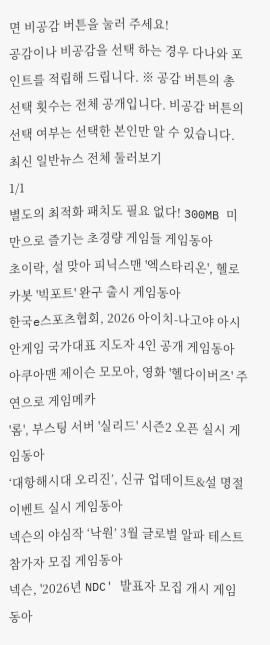면 비공감 버튼을 눌러 주세요!
공감이나 비공감을 선택 하는 경우 다나와 포인트를 적립해 드립니다. ※ 공감 버튼의 총 선택 횟수는 전체 공개입니다. 비공감 버튼의 선택 여부는 선택한 본인만 알 수 있습니다.
최신 일반뉴스 전체 둘러보기
1/1
별도의 최적화 패치도 필요 없다! 300MB 미만으로 즐기는 초경량 게임들 게임동아
초이락, 설 맞아 피닉스맨 '엑스타리온', 헬로카봇 '빅포트' 완구 출시 게임동아
한국e스포츠협회, 2026 아이치-나고야 아시안게임 국가대표 지도자 4인 공개 게임동아
아쿠아맨 제이슨 모모아, 영화 '헬다이버즈' 주연으로 게임메카
'롬', 부스팅 서버 '실리드' 시즌2 오픈 실시 게임동아
‘대항해시대 오리진’, 신규 업데이트&설 명절 이벤트 실시 게임동아
넥슨의 야심작 ‘낙원’ 3월 글로벌 알파 테스트 참가자 모집 게임동아
넥슨, '2026년 NDC' 발표자 모집 개시 게임동아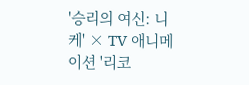'승리의 여신: 니케' × TV 애니메이션 '리코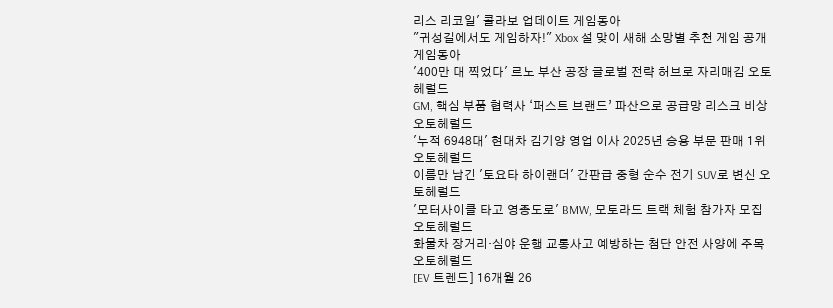리스 리코일' 콜라보 업데이트 게임동아
"귀성길에서도 게임하자!" Xbox 설 맞이 새해 소망별 추천 게임 공개 게임동아
'400만 대 찍었다' 르노 부산 공장 글로벌 전략 허브로 자리매김 오토헤럴드
GM, 핵심 부품 협력사 ‘퍼스트 브랜드’ 파산으로 공급망 리스크 비상 오토헤럴드
'누적 6948대' 현대차 김기양 영업 이사 2025년 승용 부문 판매 1위 오토헤럴드
이름만 남긴 '토요타 하이랜더' 간판급 중형 순수 전기 SUV로 변신 오토헤럴드
'모터사이클 타고 영종도로' BMW, 모토라드 트랙 체험 참가자 모집 오토헤럴드
화물차 장거리·심야 운행 교통사고 예방하는 첨단 안전 사양에 주목 오토헤럴드
[EV 트렌드] 16개월 26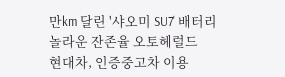만km 달린 '샤오미 SU7' 배터리 놀라운 잔존율 오토헤럴드
현대차, 인증중고차 이용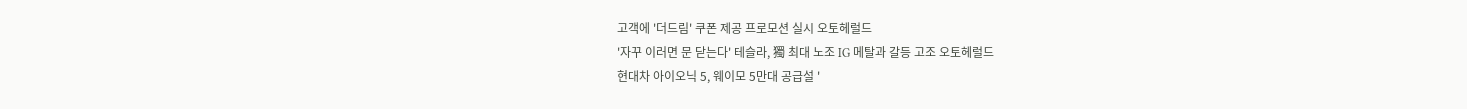고객에 '더드림' 쿠폰 제공 프로모션 실시 오토헤럴드
'자꾸 이러면 문 닫는다' 테슬라, 獨 최대 노조 IG 메탈과 갈등 고조 오토헤럴드
현대차 아이오닉 5, 웨이모 5만대 공급설 '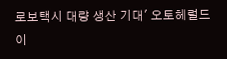로보택시 대량 생산 기대' 오토헤럴드
이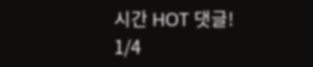시간 HOT 댓글!
1/4